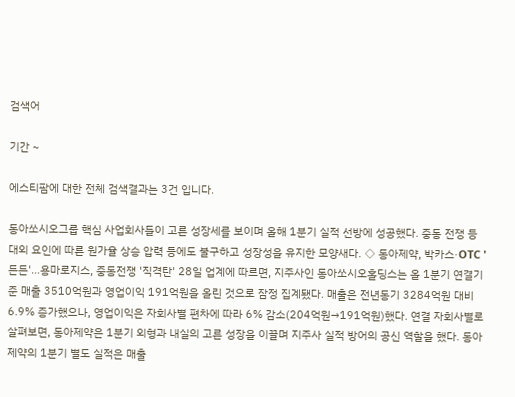검색어

기간 ~

에스티팜에 대한 전체 검색결과는 3건 입니다.

동아쏘시오그룹 핵심 사업회사들이 고른 성장세를 보이며 올해 1분기 실적 선방에 성공했다. 중동 전쟁 등 대외 요인에 따른 원가율 상승 압력 등에도 불구하고 성장성을 유지한 모양새다. ◇ 동아제약, 박카스·OTC '든든'…용마로지스, 중동전쟁 '직격탄' 28일 업계에 따르면, 지주사인 동아쏘시오홀딩스는 올 1분기 연결기준 매출 3510억원과 영업이익 191억원을 올린 것으로 잠정 집계됐다. 매출은 전년동기 3284억원 대비 6.9% 증가했으나, 영업이익은 자회사별 편차에 따라 6% 감소(204억원→191억원)했다. 연결 자회사별로 살펴보면, 동아제약은 1분기 외형과 내실의 고른 성장을 이끌며 지주사 실적 방어의 공신 역할을 했다. 동아제약의 1분기 별도 실적은 매출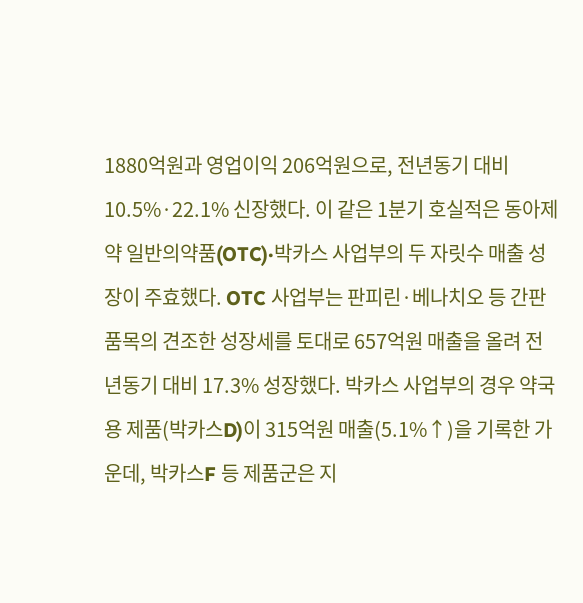1880억원과 영업이익 206억원으로, 전년동기 대비 10.5%·22.1% 신장했다. 이 같은 1분기 호실적은 동아제약 일반의약품(OTC)·박카스 사업부의 두 자릿수 매출 성장이 주효했다. OTC 사업부는 판피린·베나치오 등 간판 품목의 견조한 성장세를 토대로 657억원 매출을 올려 전년동기 대비 17.3% 성장했다. 박카스 사업부의 경우 약국용 제품(박카스D)이 315억원 매출(5.1%↑)을 기록한 가운데, 박카스F 등 제품군은 지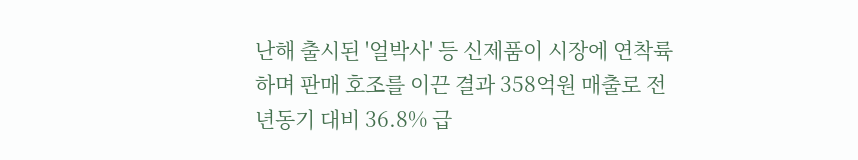난해 출시된 '얼박사' 등 신제품이 시장에 연착륙하며 판매 호조를 이끈 결과 358억원 매출로 전년동기 대비 36.8% 급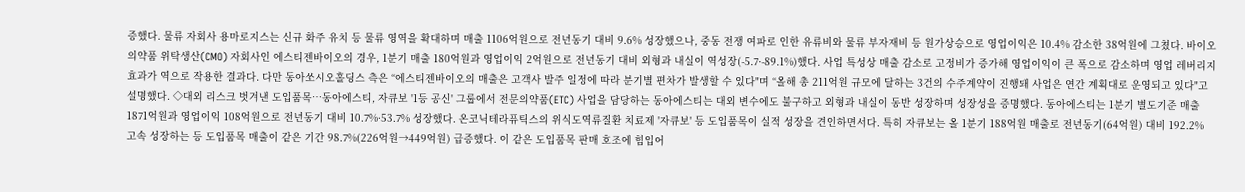증했다. 물류 자회사 용마로지스는 신규 화주 유치 등 물류 영역을 확대하며 매출 1106억원으로 전년동기 대비 9.6% 성장했으나, 중동 전쟁 여파로 인한 유류비와 물류 부자재비 등 원가상승으로 영업이익은 10.4% 감소한 38억원에 그쳤다. 바이오의약품 위탁생산(CMO) 자회사인 에스티젠바이오의 경우, 1분기 매출 180억원과 영업이익 2억원으로 전년동기 대비 외형과 내실이 역성장(-5.7·-89.1%)했다. 사업 특성상 매출 감소로 고정비가 증가해 영업이익이 큰 폭으로 감소하며 영업 레버리지 효과가 역으로 작용한 결과다. 다만 동아쏘시오홀딩스 측은 “에스티젠바이오의 매출은 고객사 발주 일정에 따라 분기별 편차가 발생할 수 있다"며 “올해 총 211억원 규모에 달하는 3건의 수주계약이 진행돼 사업은 연간 계획대로 운영되고 있다"고 설명했다. ◇대외 리스크 벗겨낸 도입품목…동아에스티, 자큐보 '1등 공신' 그룹에서 전문의약품(ETC) 사업을 담당하는 동아에스티는 대외 변수에도 불구하고 외형과 내실이 동반 성장하며 성장성을 증명했다. 동아에스티는 1분기 별도기준 매출 1871억원과 영업이익 108억원으로 전년동기 대비 10.7%·53.7% 성장했다. 온코닉테라퓨틱스의 위식도역류질환 치료제 '자큐보' 등 도입품목이 실적 성장을 견인하면서다. 특히 자큐보는 올 1분기 188억원 매출로 전년동기(64억원) 대비 192.2% 고속 성장하는 등 도입품목 매출이 같은 기간 98.7%(226억원→449억원) 급증했다. 이 같은 도입품목 판매 호조에 힘입어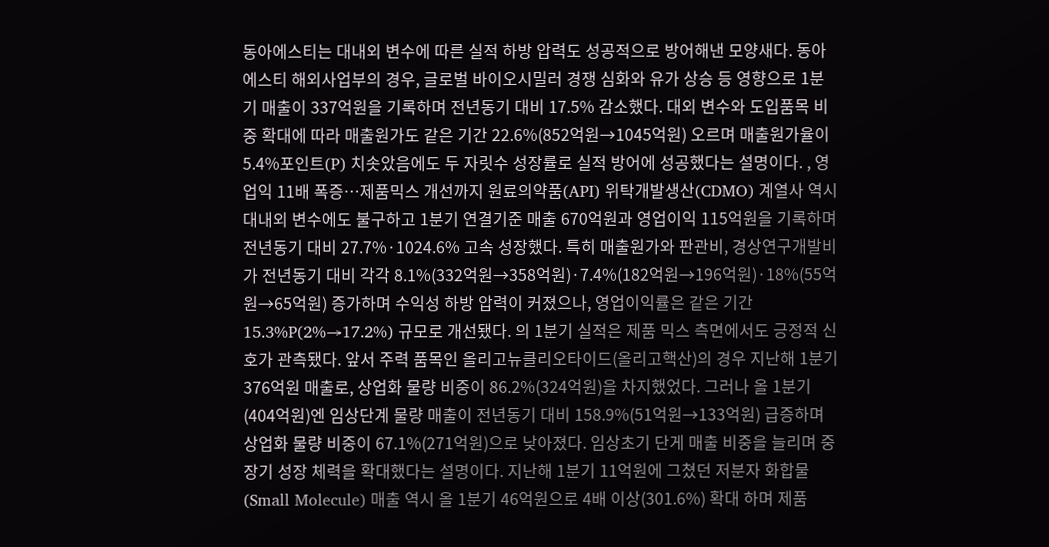동아에스티는 대내외 변수에 따른 실적 하방 압력도 성공적으로 방어해낸 모양새다. 동아에스티 해외사업부의 경우, 글로벌 바이오시밀러 경쟁 심화와 유가 상승 등 영향으로 1분기 매출이 337억원을 기록하며 전년동기 대비 17.5% 감소했다. 대외 변수와 도입품목 비중 확대에 따라 매출원가도 같은 기간 22.6%(852억원→1045억원) 오르며 매출원가율이 5.4%포인트(P) 치솟았음에도 두 자릿수 성장률로 실적 방어에 성공했다는 설명이다. , 영업익 11배 폭증…제품믹스 개선까지 원료의약품(API) 위탁개발생산(CDMO) 계열사 역시 대내외 변수에도 불구하고 1분기 연결기준 매출 670억원과 영업이익 115억원을 기록하며 전년동기 대비 27.7%·1024.6% 고속 성장했다. 특히 매출원가와 판관비, 경상연구개발비가 전년동기 대비 각각 8.1%(332억원→358억원)·7.4%(182억원→196억원)·18%(55억원→65억원) 증가하며 수익성 하방 압력이 커졌으나, 영업이익률은 같은 기간 15.3%P(2%→17.2%) 규모로 개선됐다. 의 1분기 실적은 제품 믹스 측면에서도 긍정적 신호가 관측됐다. 앞서 주력 품목인 올리고뉴클리오타이드(올리고핵산)의 경우 지난해 1분기 376억원 매출로, 상업화 물량 비중이 86.2%(324억원)을 차지했었다. 그러나 올 1분기(404억원)엔 임상단계 물량 매출이 전년동기 대비 158.9%(51억원→133억원) 급증하며 상업화 물량 비중이 67.1%(271억원)으로 낮아졌다. 임상초기 단게 매출 비중을 늘리며 중장기 성장 체력을 확대했다는 설명이다. 지난해 1분기 11억원에 그쳤던 저분자 화합물(Small Molecule) 매출 역시 올 1분기 46억원으로 4배 이상(301.6%) 확대 하며 제품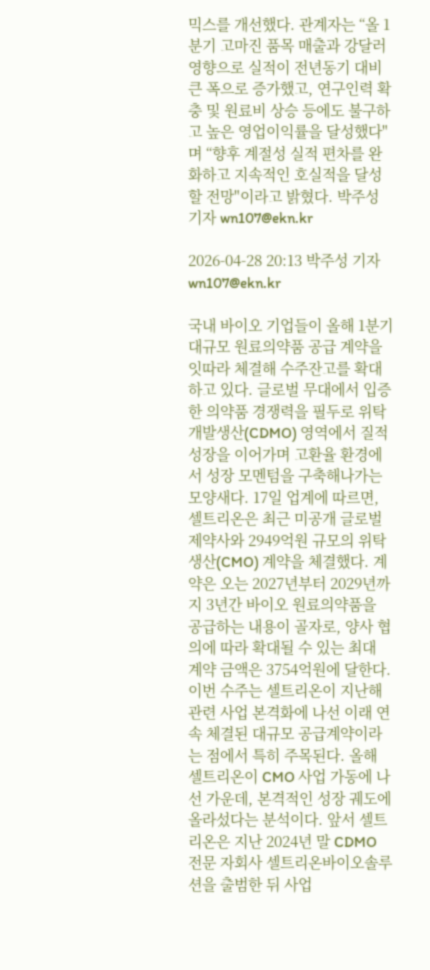믹스를 개선했다. 관계자는 “올 1분기 고마진 품목 매출과 강달러 영향으로 실적이 전년동기 대비 큰 폭으로 증가했고, 연구인력 확충 및 원료비 상승 등에도 불구하고 높은 영업이익률을 달성했다"며 “향후 계절성 실적 편차를 완화하고 지속적인 호실적을 달성할 전망"이라고 밝혔다. 박주성 기자 wn107@ekn.kr

2026-04-28 20:13 박주성 기자 wn107@ekn.kr

국내 바이오 기업들이 올해 1분기 대규모 원료의약품 공급 계약을 잇따라 체결해 수주잔고를 확대하고 있다. 글로벌 무대에서 입증한 의약품 경쟁력을 필두로 위탁개발생산(CDMO) 영역에서 질적 성장을 이어가며 고환율 환경에서 성장 모멘텀을 구축해나가는 모양새다. 17일 업계에 따르면, 셀트리온은 최근 미공개 글로벌 제약사와 2949억원 규모의 위탁생산(CMO) 계약을 체결했다. 계약은 오는 2027년부터 2029년까지 3년간 바이오 원료의약품을 공급하는 내용이 골자로, 양사 협의에 따라 확대될 수 있는 최대 계약 금액은 3754억원에 달한다. 이번 수주는 셀트리온이 지난해 관련 사업 본격화에 나선 이래 연속 체결된 대규모 공급계약이라는 점에서 특히 주목된다. 올해 셀트리온이 CMO 사업 가동에 나선 가운데, 본격적인 성장 궤도에 올라섰다는 분석이다. 앞서 셀트리온은 지난 2024년 말 CDMO 전문 자회사 셀트리온바이오솔루션을 출범한 뒤 사업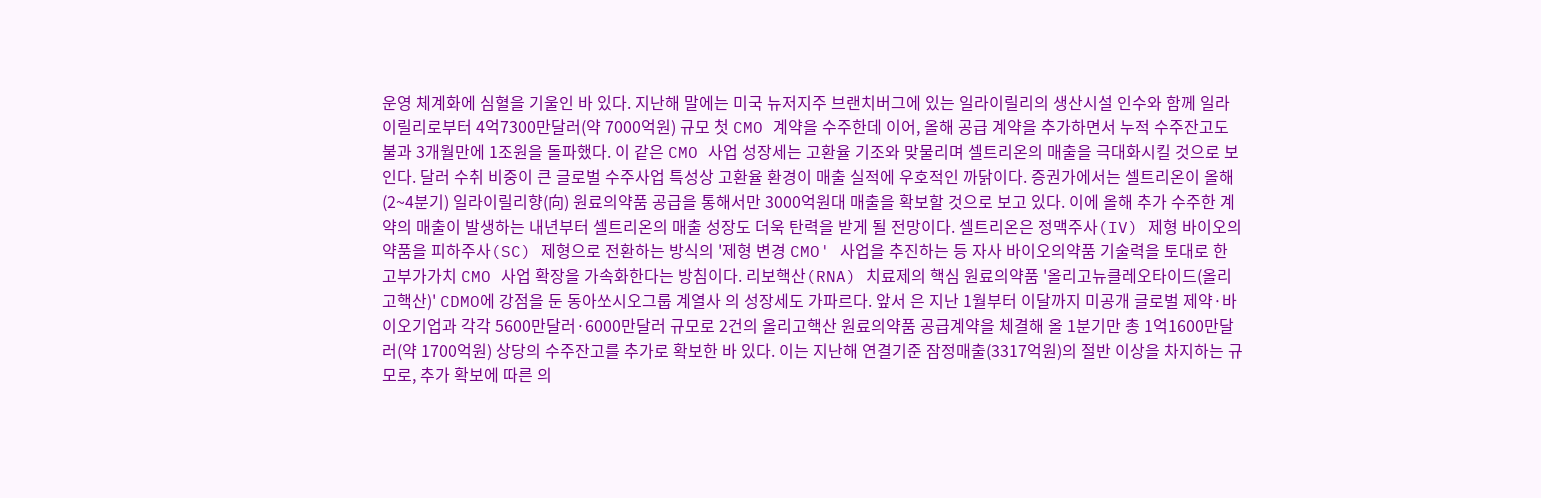운영 체계화에 심혈을 기울인 바 있다. 지난해 말에는 미국 뉴저지주 브랜치버그에 있는 일라이릴리의 생산시설 인수와 함께 일라이릴리로부터 4억7300만달러(약 7000억원) 규모 첫 CMO 계약을 수주한데 이어, 올해 공급 계약을 추가하면서 누적 수주잔고도 불과 3개월만에 1조원을 돌파했다. 이 같은 CMO 사업 성장세는 고환율 기조와 맞물리며 셀트리온의 매출을 극대화시킬 것으로 보인다. 달러 수취 비중이 큰 글로벌 수주사업 특성상 고환율 환경이 매출 실적에 우호적인 까닭이다. 증권가에서는 셀트리온이 올해(2~4분기) 일라이릴리향(向) 원료의약품 공급을 통해서만 3000억원대 매출을 확보할 것으로 보고 있다. 이에 올해 추가 수주한 계약의 매출이 발생하는 내년부터 셀트리온의 매출 성장도 더욱 탄력을 받게 될 전망이다. 셀트리온은 정맥주사(IV) 제형 바이오의약품을 피하주사(SC) 제형으로 전환하는 방식의 '제형 변경 CMO' 사업을 추진하는 등 자사 바이오의약품 기술력을 토대로 한 고부가가치 CMO 사업 확장을 가속화한다는 방침이다. 리보핵산(RNA) 치료제의 핵심 원료의약품 '올리고뉴클레오타이드(올리고핵산)' CDMO에 강점을 둔 동아쏘시오그룹 계열사 의 성장세도 가파르다. 앞서 은 지난 1월부터 이달까지 미공개 글로벌 제약·바이오기업과 각각 5600만달러·6000만달러 규모로 2건의 올리고핵산 원료의약품 공급계약을 체결해 올 1분기만 총 1억1600만달러(약 1700억원) 상당의 수주잔고를 추가로 확보한 바 있다. 이는 지난해 연결기준 잠정매출(3317억원)의 절반 이상을 차지하는 규모로, 추가 확보에 따른 의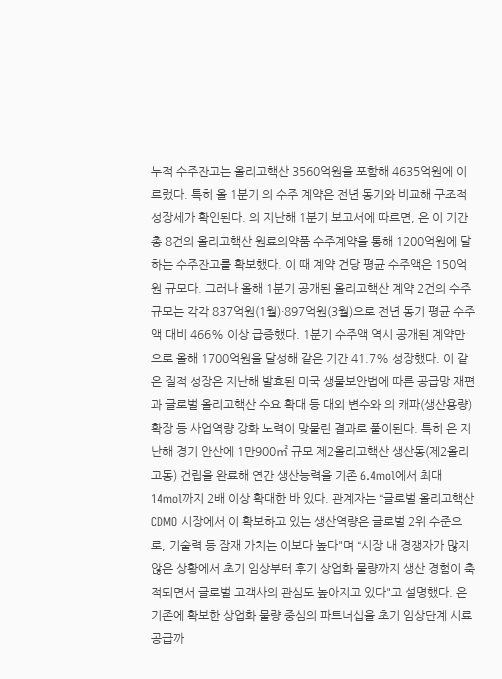누적 수주잔고는 올리고핵산 3560억원을 포함해 4635억원에 이르렀다. 특히 올 1분기 의 수주 계약은 전년 동기와 비교해 구조적 성장세가 확인된다. 의 지난해 1분기 보고서에 따르면, 은 이 기간 총 8건의 올리고핵산 원료의약품 수주계약을 통해 1200억원에 달하는 수주잔고를 확보했다. 이 때 계약 건당 평균 수주액은 150억원 규모다. 그러나 올해 1분기 공개된 올리고핵산 계약 2건의 수주 규모는 각각 837억원(1월)·897억원(3월)으로 전년 동기 평균 수주액 대비 466% 이상 급증했다. 1분기 수주액 역시 공개된 계약만으로 올해 1700억원을 달성해 같은 기간 41.7% 성장했다. 이 같은 질적 성장은 지난해 발효된 미국 생물보안법에 따른 공급망 재편과 글로벌 올리고핵산 수요 확대 등 대외 변수와 의 캐파(생산용량) 확장 등 사업역량 강화 노력이 맞물린 결과로 풀이된다. 특히 은 지난해 경기 안산에 1만900㎡ 규모 제2올리고핵산 생산동(제2올리고동) 건립을 완료해 연간 생산능력을 기존 6.4mol에서 최대 14mol까지 2배 이상 확대한 바 있다. 관계자는 “글로벌 올리고핵산 CDMO 시장에서 이 확보하고 있는 생산역량은 글로벌 2위 수준으로, 기술력 등 잠재 가치는 이보다 높다"며 “시장 내 경쟁자가 많지 않은 상황에서 초기 임상부터 후기 상업화 물량까지 생산 경험이 축적되면서 글로벌 고객사의 관심도 높아지고 있다"고 설명했다. 은 기존에 확보한 상업화 물량 중심의 파트너십을 초기 임상단계 시료 공급까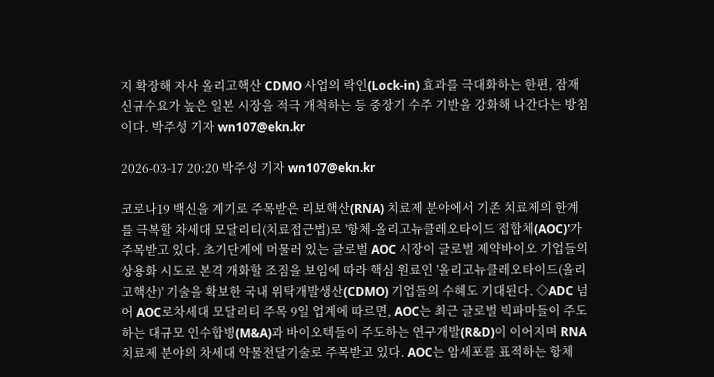지 확장해 자사 올리고핵산 CDMO 사업의 락인(Lock-in) 효과를 극대화하는 한편, 잠재 신규수요가 높은 일본 시장을 적극 개척하는 등 중장기 수주 기반을 강화해 나간다는 방침이다. 박주성 기자 wn107@ekn.kr

2026-03-17 20:20 박주성 기자 wn107@ekn.kr

코로나19 백신을 계기로 주목받은 리보핵산(RNA) 치료제 분야에서 기존 치료제의 한계를 극복할 차세대 모달리티(치료접근법)로 '항체-올리고뉴클레오타이드 접합체(AOC)'가 주목받고 있다. 초기단계에 머물러 있는 글로벌 AOC 시장이 글로벌 제약바이오 기업들의 상용화 시도로 본격 개화할 조짐을 보임에 따라 핵심 원료인 '올리고뉴클레오타이드(올리고핵산)' 기술을 확보한 국내 위탁개발생산(CDMO) 기업들의 수혜도 기대된다. ◇ADC 넘어 AOC로차세대 모달리티 주목 9일 업계에 따르면, AOC는 최근 글로벌 빅파마들이 주도하는 대규모 인수합병(M&A)과 바이오텍들이 주도하는 연구개발(R&D)이 이어지며 RNA 치료제 분야의 차세대 약물전달기술로 주목받고 있다. AOC는 암세포를 표적하는 항체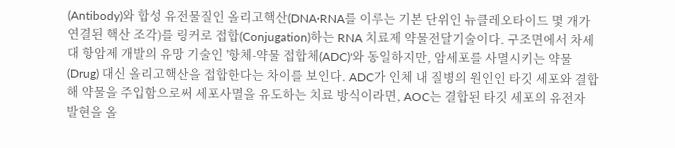(Antibody)와 합성 유전물질인 올리고핵산(DNA·RNA를 이루는 기본 단위인 뉴클레오타이드 몇 개가 연결된 핵산 조각)를 링커로 접합(Conjugation)하는 RNA 치료제 약물전달기술이다. 구조면에서 차세대 항암제 개발의 유망 기술인 '항체-약물 접합체(ADC)'와 동일하지만, 암세포를 사멸시키는 약물(Drug) 대신 올리고핵산을 접합한다는 차이를 보인다. ADC가 인체 내 질병의 원인인 타깃 세포와 결합해 약물을 주입함으로써 세포사멸을 유도하는 치료 방식이라면, AOC는 결합된 타깃 세포의 유전자 발현을 올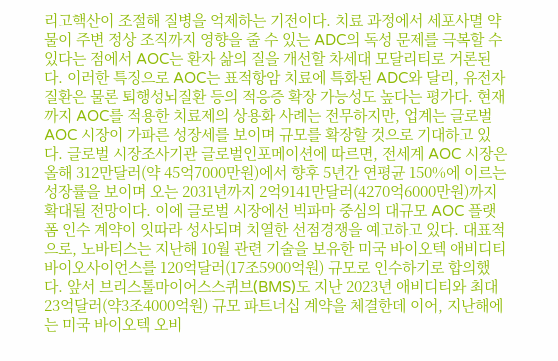리고핵산이 조절해 질병을 억제하는 기전이다. 치료 과정에서 세포사멸 약물이 주변 정상 조직까지 영향을 줄 수 있는 ADC의 독성 문제를 극복할 수 있다는 점에서 AOC는 환자 삶의 질을 개선할 차세대 모달리티로 거론된다. 이러한 특징으로 AOC는 표적항암 치료에 특화된 ADC와 달리, 유전자 질환은 물론 퇴행성뇌질환 등의 적응증 확장 가능성도 높다는 평가다. 현재까지 AOC를 적용한 치료제의 상용화 사례는 전무하지만, 업계는 글로벌 AOC 시장이 가파른 성장세를 보이며 규모를 확장할 것으로 기대하고 있다. 글로벌 시장조사기관 글로벌인포메이션에 따르면, 전세계 AOC 시장은 올해 312만달러(약 45억7000만원)에서 향후 5년간 연평균 150%에 이르는 성장률을 보이며 오는 2031년까지 2억9141만달러(4270억6000만원)까지 확대될 전망이다. 이에 글로벌 시장에선 빅파마 중심의 대규모 AOC 플랫폼 인수 계약이 잇따라 성사되며 치열한 선점경쟁을 예고하고 있다. 대표적으로, 노바티스는 지난해 10월 관련 기술을 보유한 미국 바이오텍 애비디티 바이오사이언스를 120억달러(17조5900억원) 규모로 인수하기로 합의했다. 앞서 브리스톨마이어스스퀴브(BMS)도 지난 2023년 애비디티와 최대 23억달러(약3조4000억원) 규모 파트너십 계약을 체결한데 이어, 지난해에는 미국 바이오텍 오비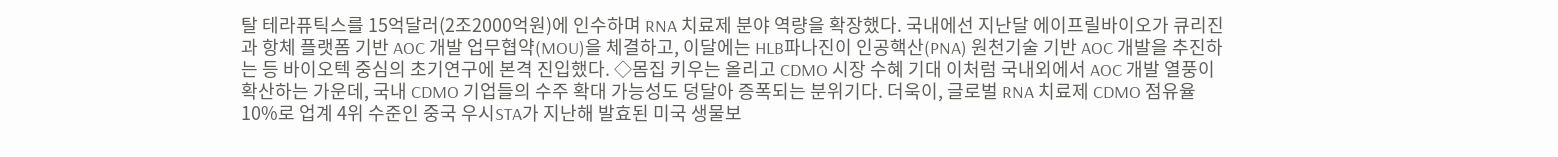탈 테라퓨틱스를 15억달러(2조2000억원)에 인수하며 RNA 치료제 분야 역량을 확장했다. 국내에선 지난달 에이프릴바이오가 큐리진과 항체 플랫폼 기반 AOC 개발 업무협약(MOU)을 체결하고, 이달에는 HLB파나진이 인공핵산(PNA) 원천기술 기반 AOC 개발을 추진하는 등 바이오텍 중심의 초기연구에 본격 진입했다. ◇몸집 키우는 올리고 CDMO 시장 수혜 기대 이처럼 국내외에서 AOC 개발 열풍이 확산하는 가운데, 국내 CDMO 기업들의 수주 확대 가능성도 덩달아 증폭되는 분위기다. 더욱이, 글로벌 RNA 치료제 CDMO 점유율 10%로 업계 4위 수준인 중국 우시STA가 지난해 발효된 미국 생물보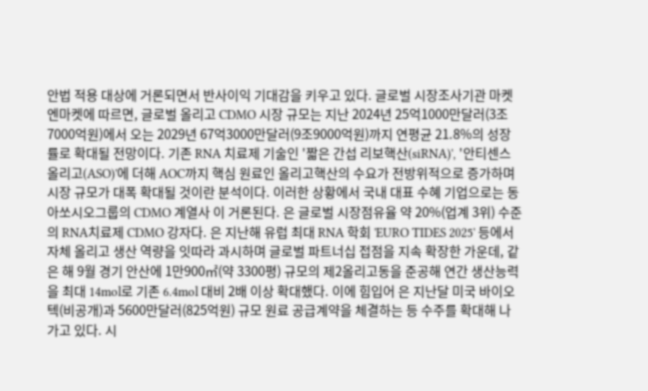안법 적용 대상에 거론되면서 반사이익 기대감을 키우고 있다. 글로벌 시장조사기관 마켓엔마켓에 따르면, 글로벌 올리고 CDMO 시장 규모는 지난 2024년 25억1000만달러(3조7000억원)에서 오는 2029년 67억3000만달러(9조9000억원)까지 연평균 21.8%의 성장률로 확대될 전망이다. 기존 RNA 치료제 기술인 '짧은 간섭 리보핵산(siRNA)', '안티센스올리고(ASO)'에 더해 AOC까지 핵심 원료인 올리고핵산의 수요가 전방위적으로 증가하며 시장 규모가 대폭 확대될 것이란 분석이다. 이러한 상황에서 국내 대표 수혜 기업으로는 동아쏘시오그룹의 CDMO 계열사 이 거론된다. 은 글로벌 시장점유율 약 20%(업계 3위) 수준의 RNA치료제 CDMO 강자다. 은 지난해 유럽 최대 RNA 학회 'EURO TIDES 2025' 등에서 자체 올리고 생산 역량을 잇따라 과시하며 글로벌 파트너십 접점을 지속 확장한 가운데, 같은 해 9월 경기 안산에 1만900㎡(약 3300평) 규모의 제2올리고동을 준공해 연간 생산능력을 최대 14mol로 기존 6.4mol 대비 2배 이상 확대했다. 이에 힘입어 은 지난달 미국 바이오텍(비공개)과 5600만달러(825억원) 규모 원료 공급계약을 체결하는 등 수주를 확대해 나가고 있다. 시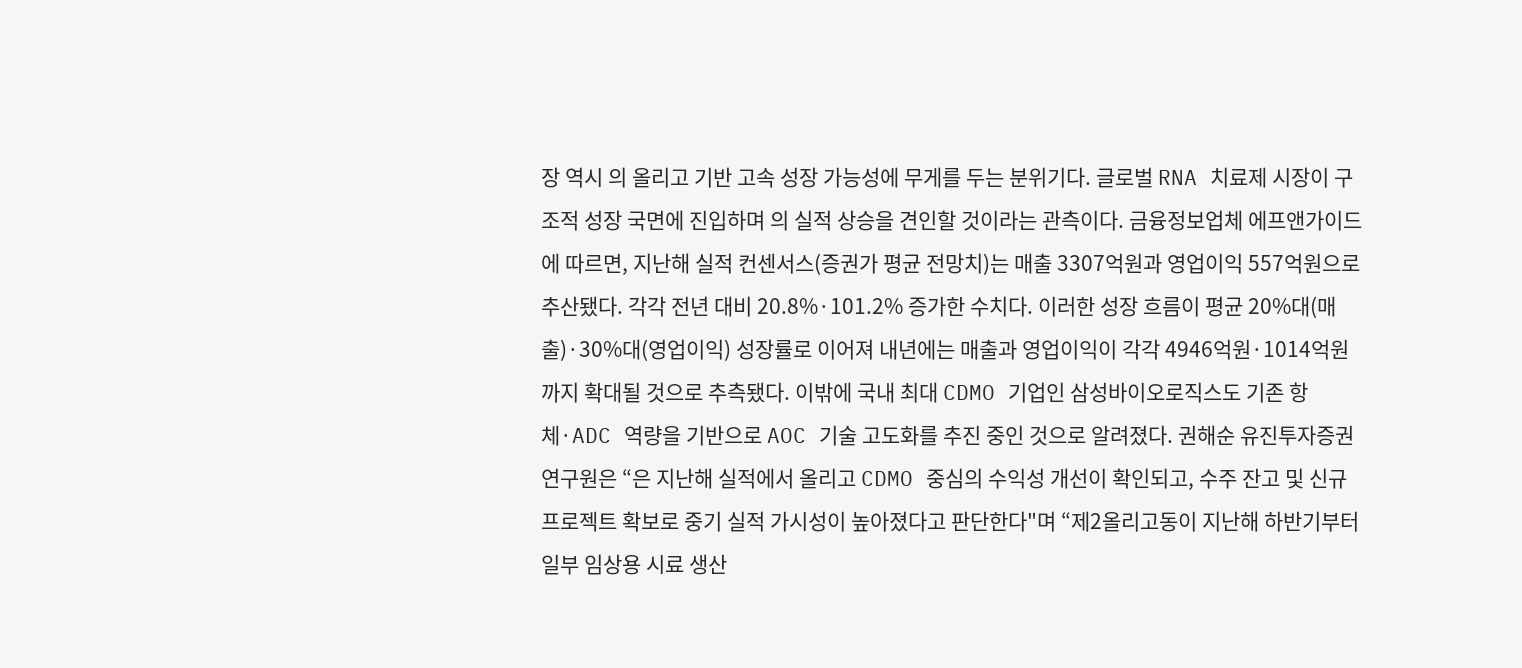장 역시 의 올리고 기반 고속 성장 가능성에 무게를 두는 분위기다. 글로벌 RNA 치료제 시장이 구조적 성장 국면에 진입하며 의 실적 상승을 견인할 것이라는 관측이다. 금융정보업체 에프앤가이드에 따르면, 지난해 실적 컨센서스(증권가 평균 전망치)는 매출 3307억원과 영업이익 557억원으로 추산됐다. 각각 전년 대비 20.8%·101.2% 증가한 수치다. 이러한 성장 흐름이 평균 20%대(매출)·30%대(영업이익) 성장률로 이어져 내년에는 매출과 영업이익이 각각 4946억원·1014억원까지 확대될 것으로 추측됐다. 이밖에 국내 최대 CDMO 기업인 삼성바이오로직스도 기존 항체·ADC 역량을 기반으로 AOC 기술 고도화를 추진 중인 것으로 알려졌다. 권해순 유진투자증권 연구원은 “은 지난해 실적에서 올리고 CDMO 중심의 수익성 개선이 확인되고, 수주 잔고 및 신규 프로젝트 확보로 중기 실적 가시성이 높아졌다고 판단한다"며 “제2올리고동이 지난해 하반기부터 일부 임상용 시료 생산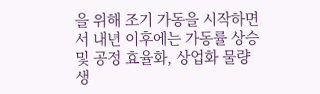을 위해 조기 가동을 시작하면서 내년 이후에는 가동률 상승 및 공정 효율화, 상업화 물량 생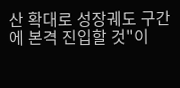산 확대로 성장궤도 구간에 본격 진입할 것"이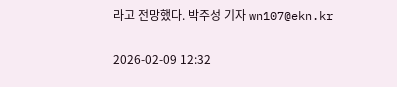라고 전망했다. 박주성 기자 wn107@ekn.kr

2026-02-09 12:32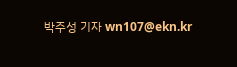박주성 기자 wn107@ekn.kr